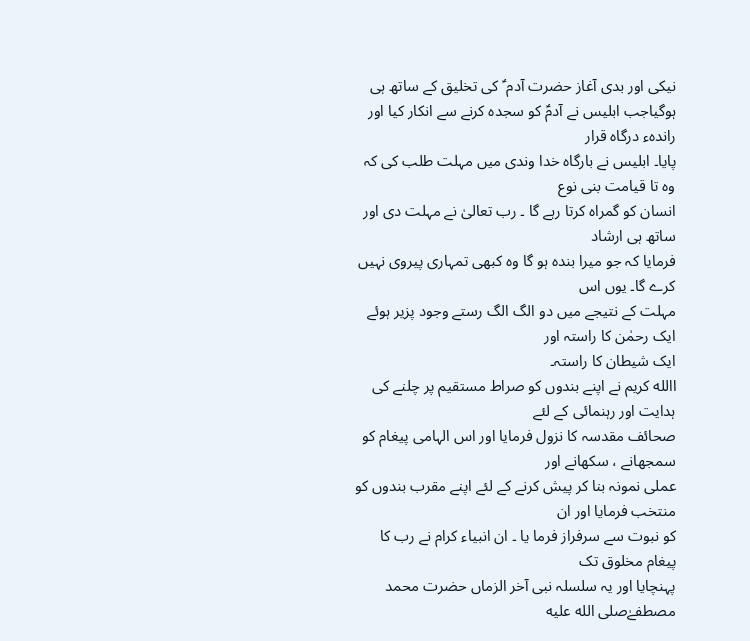نیکی اور بدی آغاز حضرت آدم ؑ کی تخلیق کے ساتھ ہی
ہوگیاجب ابلیس نے آدمؑ کو سجدہ کرنے سے انکار کیا اور راندہء درگاہ قرار
پایا۔ ابلیس نے بارگاہ خدا وندی میں مہلت طلب کی کہ وہ تا قیامت بنی نوع
انسان کو گمراہ کرتا رہے گا ۔ رب تعالیٰ نے مہلت دی اور ساتھ ہی ارشاد
فرمایا کہ جو میرا بندہ ہو گا وہ کبھی تمہاری پیروی نہیں کرے گا۔ یوں اس
مہلت کے نتیجے میں دو الگ الگ رستے وجود پزیر ہوئے ایک رحمٰن کا راستہ اور
ایک شیطان کا راستہ۔
االله کریم نے اپنے بندوں کو صراط مستقیم پر چلنے کی ہدایت اور رہنمائی کے لئے
صحائف مقدسہ کا نزول فرمایا اور اس الہامی پیغام کو سمجھانے ، سکھانے اور
عملی نمونہ بنا کر پیش کرنے کے لئے اپنے مقرب بندوں کو منتخب فرمایا اور ان
کو نبوت سے سرفراز فرما یا ۔ ان انبیاء کرام نے رب کا پیغام مخلوق تک
پہنچایا اور یہ سلسلہ نبی آخر الزماں حضرت محمد مصطفےٰصلى الله عليه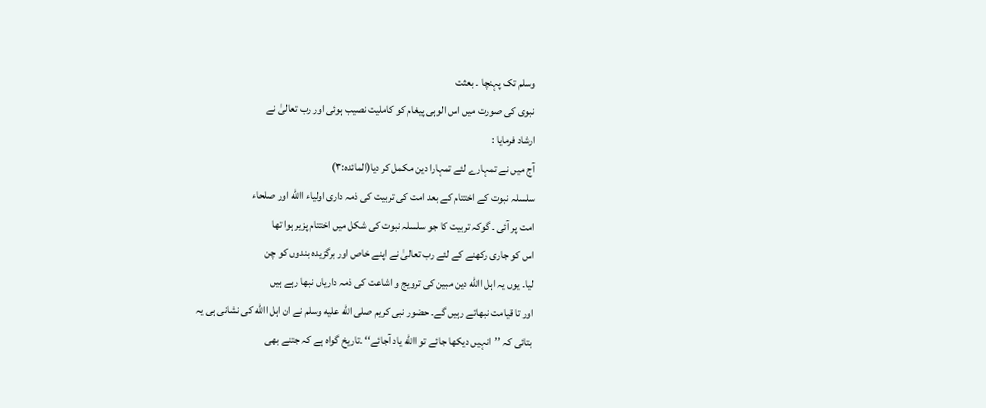وسلم تک پہنچا ۔ بعثت
نبوی کی صورت میں اس الوہی پیغام کو کاملیت نصیب ہوئی اور رب تعالیٰ نے
ارشاد فرمایا :
آج میں نے تمہارے لئے تمہارا دین مکمل کر دیا(المائدہ:۳)
سلسلہ نبوت کے اختتام کے بعد امت کی تربیت کی ذمہ داری اولیاء االله اور صلحاء
امت پر آئی ۔ گوکہ تربیت کا جو سلسلہ نبوت کی شکل میں اختتام پزیر ہوا تھا
اس کو جاری رکھنے کے لئے رب تعالیٰ نے اپنے خاص اور برگزیدہ بندوں کو چن
لیا۔ یوں یہ اہل االله دین مبین کی ترویج و اشاعت کی ذمہ داریاں نبھا رہے ہیں
اور تا قیامت نبھاتے رہیں گے۔ حضور نبی کریم صلى الله عليه وسلم نے ان اہل االله کی نشانی ہی یہ
بتائی کہ ’’انہیں دیکھا جائے تو االله یاد آجائے‘‘ ۔تاریخ گواہ ہے کہ جتنے بھی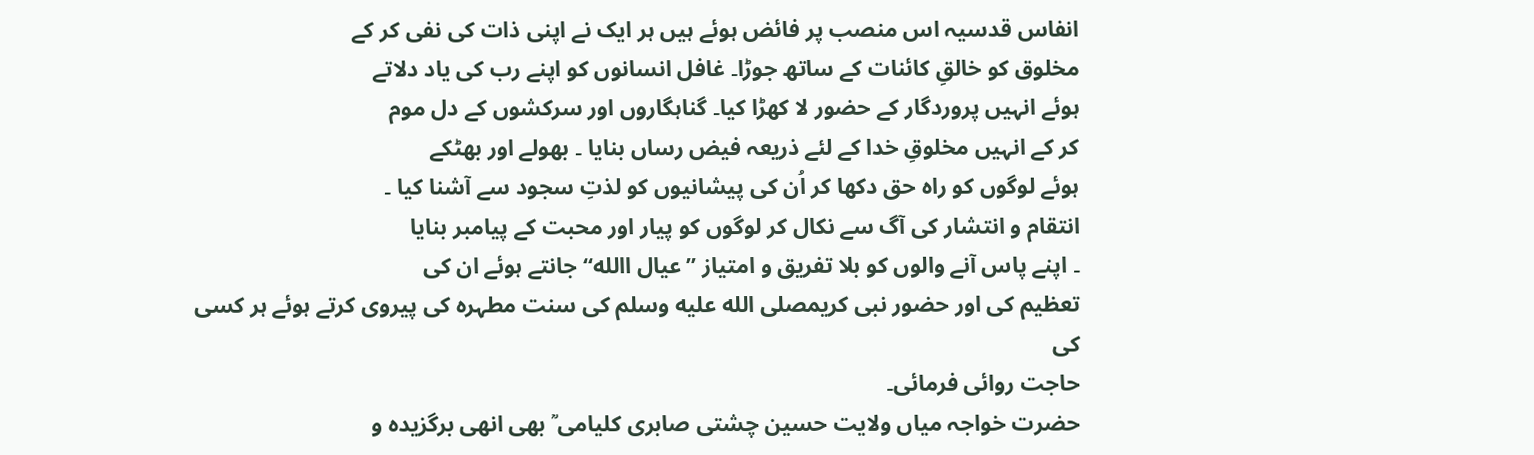انفاس قدسیہ اس منصب پر فائض ہوئے ہیں ہر ایک نے اپنی ذات کی نفی کر کے
مخلوق کو خالقِ کائنات کے ساتھ جوڑا۔ غافل انسانوں کو اپنے رب کی یاد دلاتے
ہوئے انہیں پروردگار کے حضور لا کھڑا کیا۔ گناہگاروں اور سرکشوں کے دل موم
کر کے انہیں مخلوقِ خدا کے لئے ذریعہ فیض رساں بنایا ۔ بھولے اور بھٹکے
ہوئے لوگوں کو راہ حق دکھا کر اُن کی پیشانیوں کو لذتِ سجود سے آشنا کیا ۔
انتقام و انتشار کی آگ سے نکال کر لوگوں کو پیار اور محبت کے پیامبر بنایا
۔ اپنے پاس آنے والوں کو بلا تفریق و امتیاز ’’عیال االله‘‘ جانتے ہوئے ان کی
تعظیم کی اور حضور نبی کریمصلى الله عليه وسلم کی سنت مطہرہ کی پیروی کرتے ہوئے ہر کسی کی
حاجت روائی فرمائی۔
حضرت خواجہ میاں ولایت حسین چشتی صابری کلیامی ؒ بھی انھی برگزیدہ و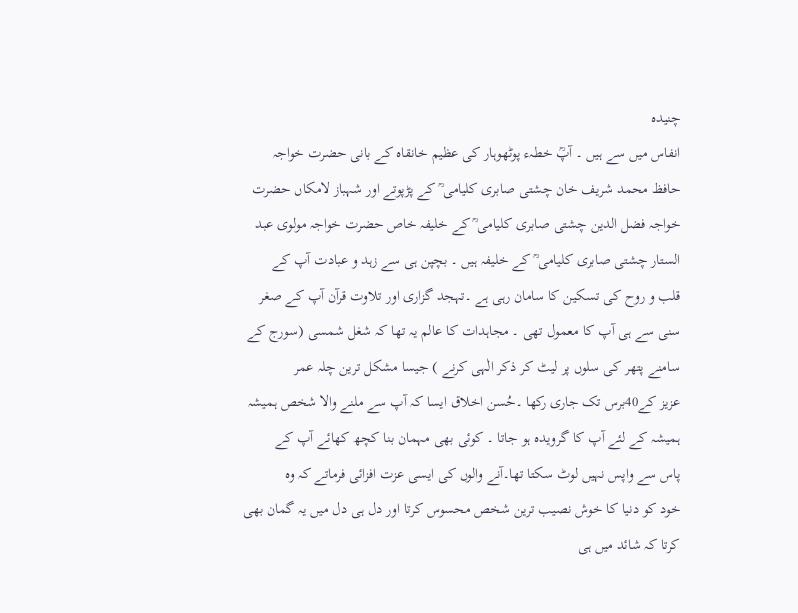چنیدہ
انفاس میں سے ہیں ۔ آپؒ خطہء پوٹھوہار کی عظیم خانقاہ کے بانی حضرت خواجہ
حافظ محمد شریف خان چشتی صابری کلیامی ؒ کے پڑپوتے اور شہباز لامکاں حضرت
خواجہ فضل الدین چشتی صابری کلیامی ؒ کے خلیفہ خاص حضرت خواجہ مولوی عبد
الستار چشتی صابری کلیامی ؒ کے خلیفہ ہیں ۔ بچپن ہی سے زہد و عبادت آپ کے
قلب و روح کی تسکین کا سامان رہی ہے ۔تہجد گزاری اور تلاوت قرآن آپ کے صغر
سنی سے ہی آپ کا معمول تھی ۔ مجاہدات کا عالم یہ تھا کہ شغل شمسی (سورج کے
سامنے پتھر کی سلوں پر لیٹ کر ذکر الٰہی کرنے ) جیسا مشکل ترین چلہ عمر
عزیز کے40برس تک جاری رکھا ۔حُسن اخلاق ایسا کہ آپ سے ملنے والا شخص ہمیشہ
ہمیشہ کے لئے آپ کا گرویدہ ہو جاتا ۔ کوئی بھی مہمان بنا کچھ کھائے آپ کے
پاس سے واپس نہیں لوٹ سکتا تھا۔آنے والوں کی ایسی عزت افزائی فرماتے کہ وہ
خود کو دنیا کا خوش نصیب ترین شخص محسوس کرتا اور دل ہی دل میں یہ گمان بھی
کرتا کہ شائد میں ہی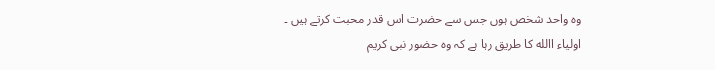وہ واحد شخص ہوں جس سے حضرت اس قدر محبت کرتے ہیں ۔
اولیاء االله کا طریق رہا ہے کہ وہ حضور نبی کریم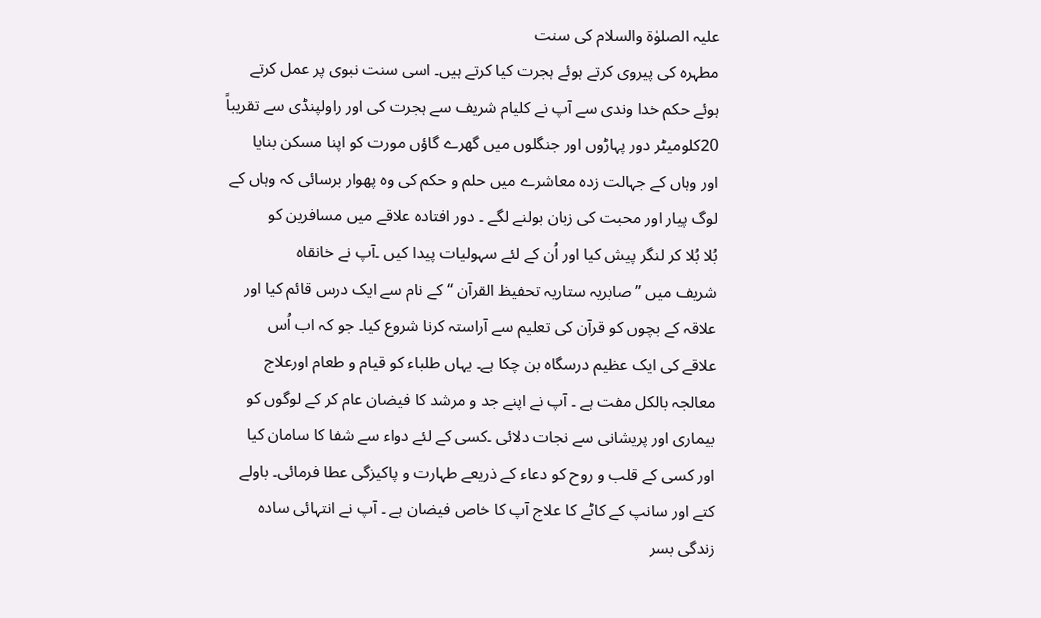علیہ الصلوٰۃ والسلام کی سنت
مطہرہ کی پیروی کرتے ہوئے ہجرت کیا کرتے ہیں۔ اسی سنت نبوی پر عمل کرتے
ہوئے حکم خدا وندی سے آپ نے کلیام شریف سے ہجرت کی اور راولپنڈی سے تقریباً
20کلومیٹر دور پہاڑوں اور جنگلوں میں گھرے گاؤں مورت کو اپنا مسکن بنایا
اور وہاں کے جہالت زدہ معاشرے میں حلم و حکم کی وہ پھوار برسائی کہ وہاں کے
لوگ پیار اور محبت کی زبان بولنے لگے ۔ دور افتادہ علاقے میں مسافرین کو
بُلا بُلا کر لنگر پیش کیا اور اُن کے لئے سہولیات پیدا کیں ۔آپ نے خانقاہ
شریف میں ’’صابریہ ستاریہ تحفیظ القرآن ‘‘کے نام سے ایک درس قائم کیا اور
علاقہ کے بچوں کو قرآن کی تعلیم سے آراستہ کرنا شروع کیا۔ جو کہ اب اُس
علاقے کی ایک عظیم درسگاہ بن چکا ہے۔ یہاں طلباء کو قیام و طعام اورعلاج
معالجہ بالکل مفت ہے ۔ آپ نے اپنے جد و مرشد کا فیضان عام کر کے لوگوں کو
بیماری اور پریشانی سے نجات دلائی ۔کسی کے لئے دواء سے شفا کا سامان کیا
اور کسی کے قلب و روح کو دعاء کے ذریعے طہارت و پاکیزگی عطا فرمائی۔ باولے
کتے اور سانپ کے کاٹے کا علاج آپ کا خاص فیضان ہے ۔ آپ نے انتہائی سادہ
زندگی بسر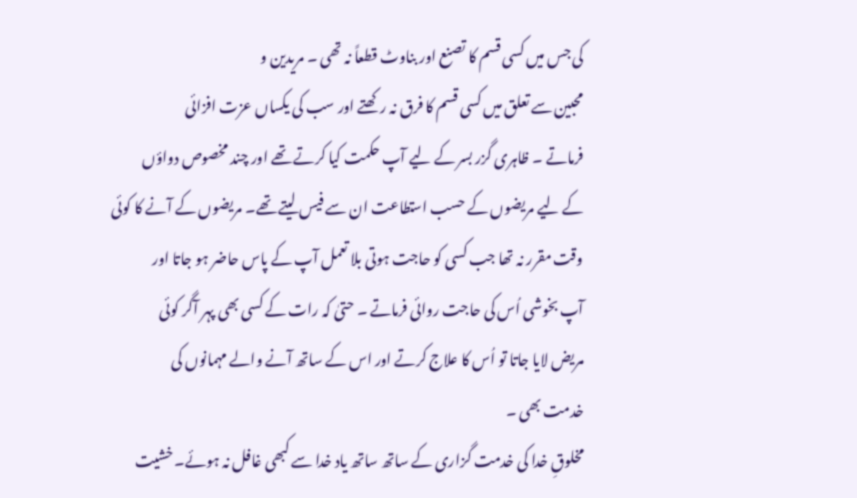کی جس میں کسی قسم کا تصنع اور بناوٹ قطعاً نہ تھی ۔ مریدین و
محبین سے تعلق میں کسی قسم کا فرق نہ رکھتے اور سب کی یکساں عزت افزائی
فرماتے ۔ ظاہری گزر بسر کے لیے آپ حکمت کیا کرتے تھے اور چند مخصوص دواؤں
کے لیے مریضوں کے حسب استطاعت ان سے فیس لیتے تھے۔ مریضوں کے آنے کا کوئی
وقت مقرر نہ تھا جب کسی کو حاجت ہوتی بلا تعمل آپ کے پاس حاضر ہو جاتا اور
آپ بخوشی اُس کی حاجت روائی فرماتے ۔ حتیٰ کہ رات کے کسی بھی پہر آگر کوئی
مریض لایا جاتا تو اُس کا علاج کرتے اور اس کے ساتھ آنے والے مہمانوں کی
خدمت بھی ۔
مخلوقِ خدا کی خدمت گزاری کے ساتھ ساتھ یاد خدا سے کبھی غافل نہ ہوئے۔ خشیت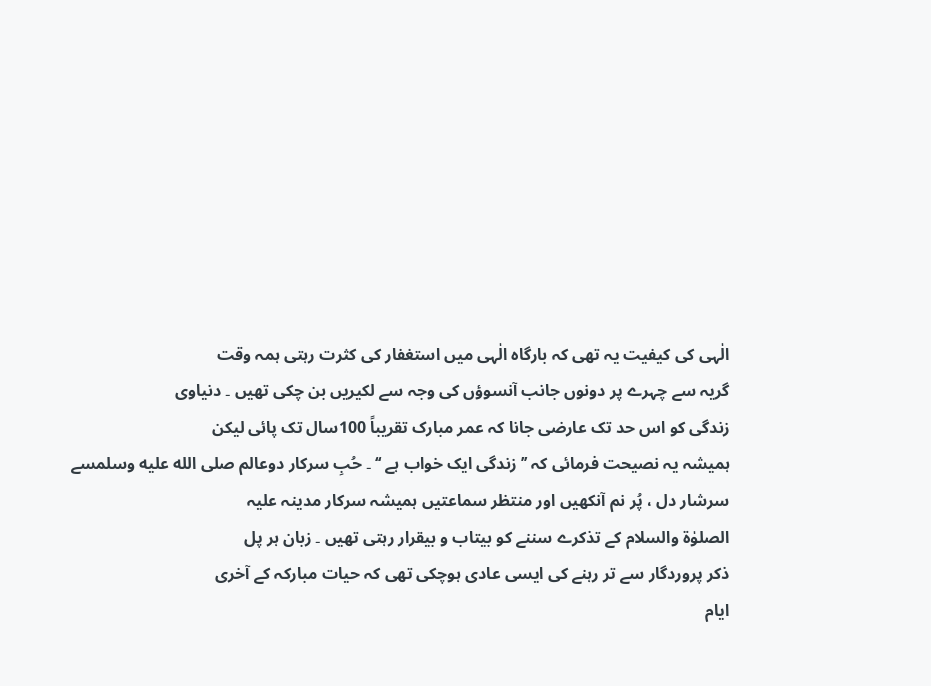الٰہی کی کیفیت یہ تھی کہ بارگاہ الٰہی میں استغفار کی کثرت رہتی ہمہ وقت
گریہ سے چہرے پر دونوں جانب آنسوؤں کی وجہ سے لکیریں بن چکی تھیں ۔ دنیاوی
زندگی کو اس حد تک عارضی جانا کہ عمر مبارک تقریباً 100سال تک پائی لیکن
ہمیشہ یہ نصیحت فرمائی کہ ’’زندگی ایک خواب ہے ‘‘ ۔ حُبِ سرکار دوعالم صلى الله عليه وسلمسے
سرشار دل ، پُر نم آنکھیں اور منتظر سماعتیں ہمیشہ سرکار مدینہ علیہ
الصلوٰۃ والسلام کے تذکرے سننے کو بیتاب و بیقرار رہتی تھیں ۔ زبان ہر پل
ذکر پروردگار سے تر رہنے کی ایسی عادی ہوچکی تھی کہ حیات مبارکہ کے آخری
ایام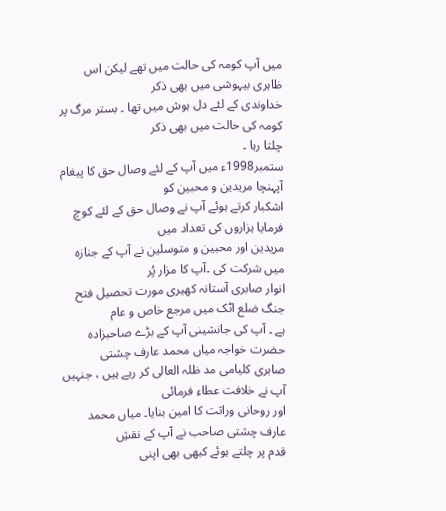میں آپ کومہ کی حالت میں تھے لیکن اس ظاہری بیہوشی میں بھی ذکر
خداوندی کے لئے دل ہوش میں تھا ۔ بستر مرگ پر کومہ کی حالت میں بھی ذکر
چلتا رہا ۔
ستمبر1998ء میں آپ کے لئے وصال حق کا پیغام آپہنچا مریدین و محبین کو
اشکبار کرتے ہوئے آپ نے وصال حق کے لئے کوچ فرمایا ہزاروں کی تعداد میں
مریدین اور محبین و متوسلین نے آپ کے جنازہ میں شرکت کی ۔آپ کا مزار پُر
انوار صابری آستانہ کھیری مورت تحصیل فتح جنگ ضلع اٹک میں مرجع خاص و عام
ہے ۔ آپ کی جانشینی آپ کے بڑے صاحبزادہ حضرت خواجہ میاں محمد عارف چشتی
صابری کلیامی مد ظلہ العالی کر رہے ہیں ، جنہیں آپ نے خلافت عطاء فرمائی
اور روحانی وراثت کا امین بنایا۔ میاں محمد عارف چشتی صاحب نے آپ کے نقشِ
قدم پر چلتے ہوئے کبھی بھی اپنی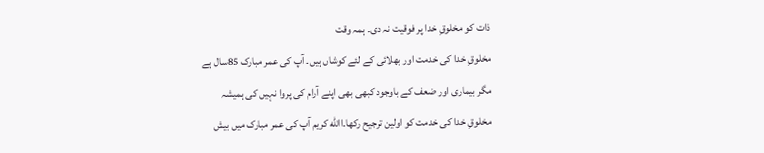ذات کو مخلوقِ خدا پر فوقیت نہ دی۔ ہمہ وقت
مخلوقِ خدا کی خدمت اور بھلائی کے لئے کوشاں ہیں۔ آپ کی عمر مبارک 85سال ہے
مگر بیماری اور ضعف کے باوجود کبھی بھی اپنے آرام کی پروا نہیں کی ہمیشہ
مخلوقِ خدا کی خدمت کو اولین ترجیح رکھا۔االله کریم آپ کی عمر مبارک میں بیش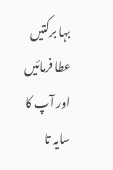بہا برکتیں عطا فرمائیں اور آپ کا سایہ تا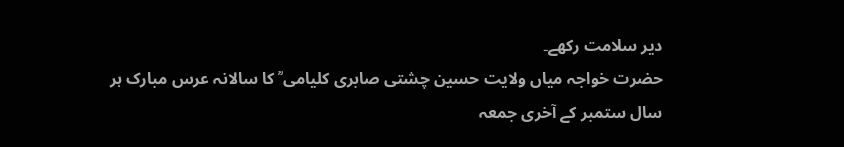دیر سلامت رکھے۔
حضرت خواجہ میاں ولایت حسین چشتی صابری کلیامی ؒ کا سالانہ عرس مبارک ہر
سال ستمبر کے آخری جمعہ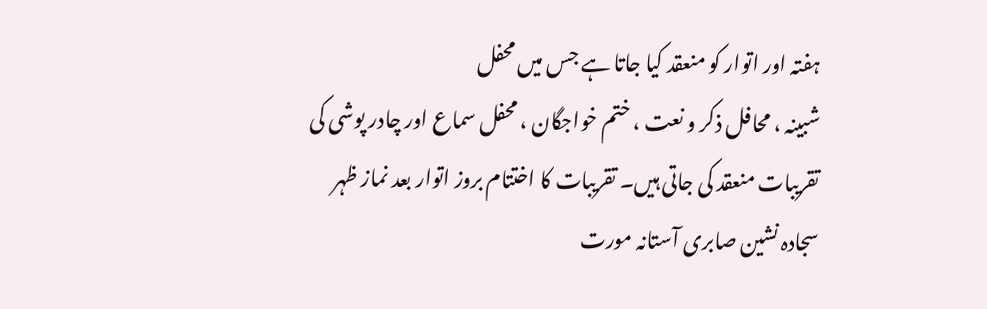ہفتہ اور اتوار کو منعقد کیا جاتا ہے جس میں محفل
شبینہ ، محافل ذکر و نعت ، ختم خواجگان ، محفل سماع اور چادر پوشی کی
تقریبات منعقد کی جاتی ہیں۔ تقریبات کا اختتام بروز اتوار بعد نماز ظہر
سجادہ نشین صابری آستانہ مورت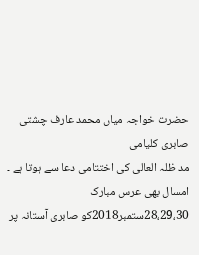حضرت خواجہ میاں محمد عارف چشتی صابری کلیامی
مد ظلہ العالی کی اختتامی دعا سے ہوتا ہے ۔ امسال بھی عرس مبارک
28،29،30ستمبر2018کو صابری آستانہ پر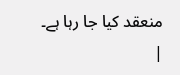منعقد کیا جا رہا ہے۔ |